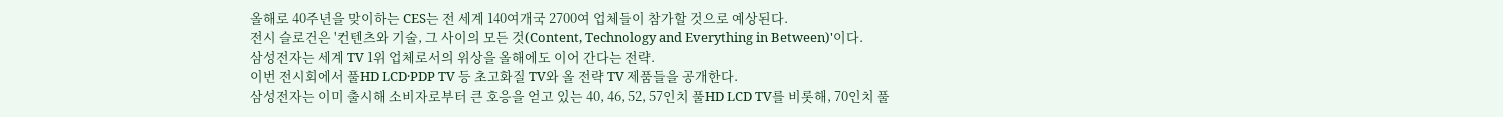올해로 40주년을 맞이하는 CES는 전 세계 140여개국 2700여 업체들이 참가할 것으로 예상된다.
전시 슬로건은 '컨텐츠와 기술, 그 사이의 모든 것(Content, Technology and Everything in Between)'이다.
삼성전자는 세계 TV 1위 업체로서의 위상을 올해에도 이어 간다는 전략.
이번 전시회에서 풀HD LCD·PDP TV 등 초고화질 TV와 올 전략 TV 제품들을 공개한다.
삼성전자는 이미 출시해 소비자로부터 큰 호응을 얻고 있는 40, 46, 52, 57인치 풀HD LCD TV를 비롯해, 70인치 풀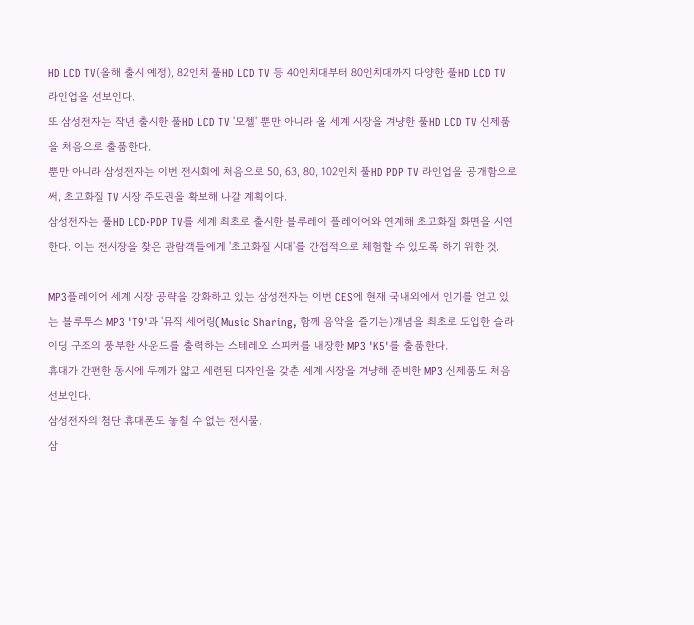HD LCD TV(올해 출시 예정), 82인치 풀HD LCD TV 등 40인치대부터 80인치대까지 다양한 풀HD LCD TV 라인업을 선보인다.
또 삼성전자는 작년 출시한 풀HD LCD TV '모젤' 뿐만 아니라 올 세계 시장을 겨냥한 풀HD LCD TV 신제품을 처음으로 출품한다.
뿐만 아니라 삼성전자는 이번 전시회에 처음으로 50, 63, 80, 102인치 풀HD PDP TV 라인업을 공개함으로써, 초고화질 TV 시장 주도권을 확보해 나갈 계획이다.
삼성전자는 풀HD LCD·PDP TV를 세계 최초로 출시한 블루레이 플레이어와 연계해 초고화질 화면을 시연한다. 이는 전시장을 찾은 관람객들에게 '초고화질 시대'를 간접적으로 체험할 수 있도록 하기 위한 것.

MP3플레이어 세계 시장 공략을 강화하고 있는 삼성전자는 이번 CES에 현재 국내외에서 인기를 얻고 있는 블루투스 MP3 'T9'과 '뮤직 세어링(Music Sharing, 함께 음악을 즐기는)개념을 최초로 도입한 슬라이딩 구조의 풍부한 사운드를 출력하는 스테레오 스피커를 내장한 MP3 'K5'를 출품한다.
휴대가 간편한 동시에 두께가 얇고 세련된 디자인을 갖춘 세계 시장을 겨냥해 준비한 MP3 신제품도 처음 선보인다.
삼성전자의 첨단 휴대폰도 놓칠 수 없는 전시물.
삼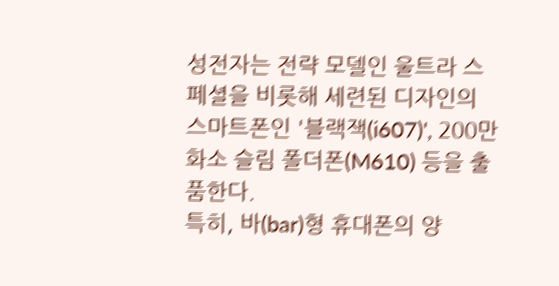성전자는 전략 모델인 울트라 스페셜을 비롯해 세련된 디자인의 스마트폰인 '블랙잭(i607)', 200만 화소 슬림 폴더폰(M610) 등을 출품한다.
특히, 바(bar)형 휴대폰의 양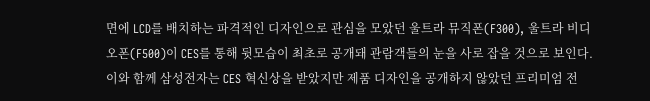면에 LCD를 배치하는 파격적인 디자인으로 관심을 모았던 울트라 뮤직폰(F300), 울트라 비디오폰(F500)이 CES를 통해 뒷모습이 최초로 공개돼 관람객들의 눈을 사로 잡을 것으로 보인다.
이와 함께 삼성전자는 CES 혁신상을 받았지만 제품 디자인을 공개하지 않았던 프리미엄 전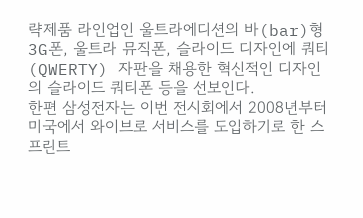략제품 라인업인 울트라에디션의 바(bar)형 3G폰, 울트라 뮤직폰, 슬라이드 디자인에 쿼티(QWERTY) 자판을 채용한 혁신적인 디자인의 슬라이드 쿼티폰 등을 선보인다.
한편 삼성전자는 이번 전시회에서 2008년부터 미국에서 와이브로 서비스를 도입하기로 한 스프린트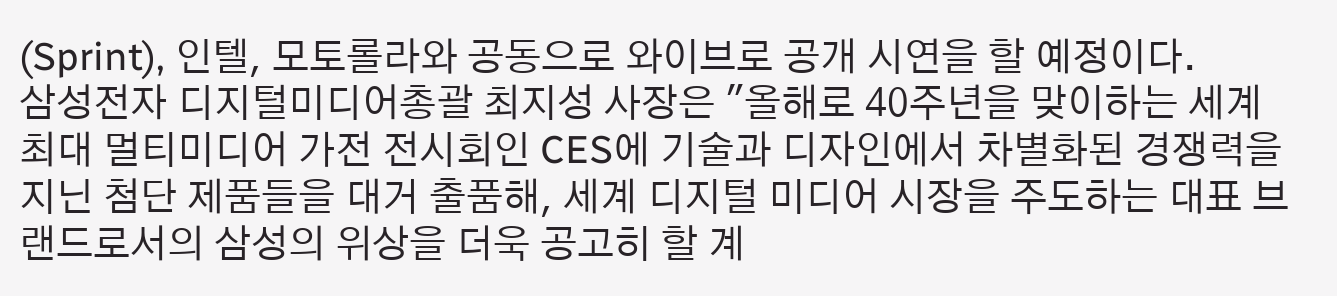(Sprint), 인텔, 모토롤라와 공동으로 와이브로 공개 시연을 할 예정이다.
삼성전자 디지털미디어총괄 최지성 사장은 "올해로 40주년을 맞이하는 세계 최대 멀티미디어 가전 전시회인 CES에 기술과 디자인에서 차별화된 경쟁력을 지닌 첨단 제품들을 대거 출품해, 세계 디지털 미디어 시장을 주도하는 대표 브랜드로서의 삼성의 위상을 더욱 공고히 할 계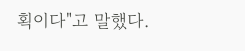획이다"고 말했다.